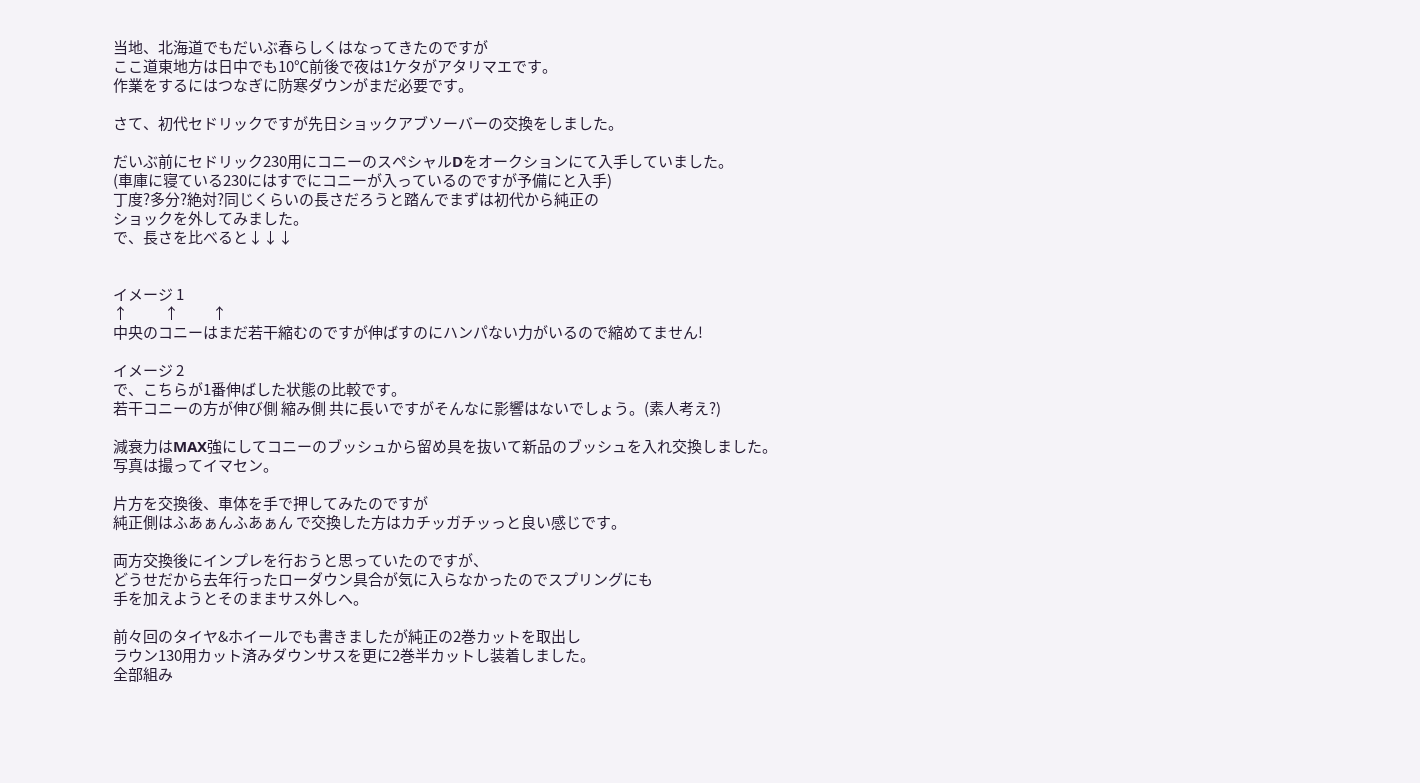当地、北海道でもだいぶ春らしくはなってきたのですが
ここ道東地方は日中でも10℃前後で夜は1ケタがアタリマエです。
作業をするにはつなぎに防寒ダウンがまだ必要です。

さて、初代セドリックですが先日ショックアブソーバーの交換をしました。

だいぶ前にセドリック230用にコニーのスペシャルDをオークションにて入手していました。
(車庫に寝ている230にはすでにコニーが入っているのですが予備にと入手)
丁度?多分?絶対?同じくらいの長さだろうと踏んでまずは初代から純正の
ショックを外してみました。
で、長さを比べると↓↓↓


イメージ 1
↑            ↑           ↑
中央のコニーはまだ若干縮むのですが伸ばすのにハンパない力がいるので縮めてません!

イメージ 2
で、こちらが1番伸ばした状態の比較です。
若干コニーの方が伸び側 縮み側 共に長いですがそんなに影響はないでしょう。(素人考え?)

減衰力はMAX強にしてコニーのブッシュから留め具を抜いて新品のブッシュを入れ交換しました。
写真は撮ってイマセン。

片方を交換後、車体を手で押してみたのですが
純正側はふあぁんふあぁん で交換した方はカチッガチッっと良い感じです。

両方交換後にインプレを行おうと思っていたのですが、
どうせだから去年行ったローダウン具合が気に入らなかったのでスプリングにも
手を加えようとそのままサス外しへ。

前々回のタイヤ&ホイールでも書きましたが純正の2巻カットを取出し
ラウン130用カット済みダウンサスを更に2巻半カットし装着しました。
全部組み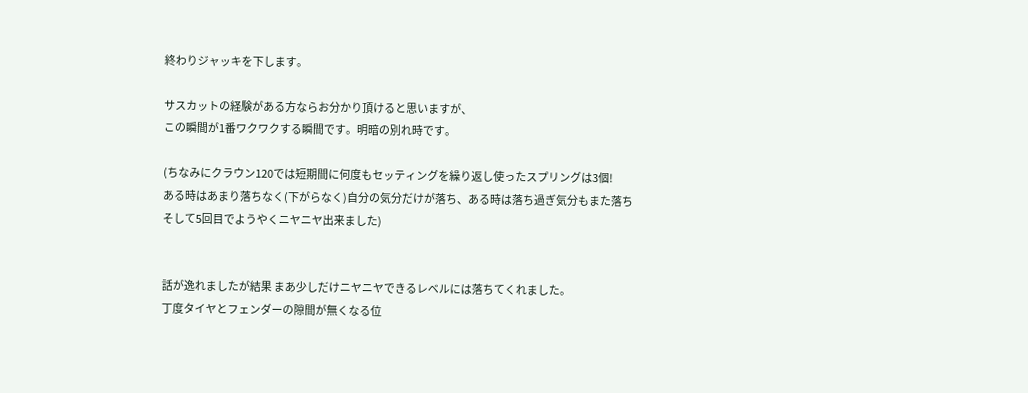終わりジャッキを下します。

サスカットの経験がある方ならお分かり頂けると思いますが、
この瞬間が1番ワクワクする瞬間です。明暗の別れ時です。

(ちなみにクラウン120では短期間に何度もセッティングを繰り返し使ったスプリングは3個!
ある時はあまり落ちなく(下がらなく)自分の気分だけが落ち、ある時は落ち過ぎ気分もまた落ち
そして5回目でようやくニヤニヤ出来ました)


話が逸れましたが結果 まあ少しだけニヤニヤできるレベルには落ちてくれました。
丁度タイヤとフェンダーの隙間が無くなる位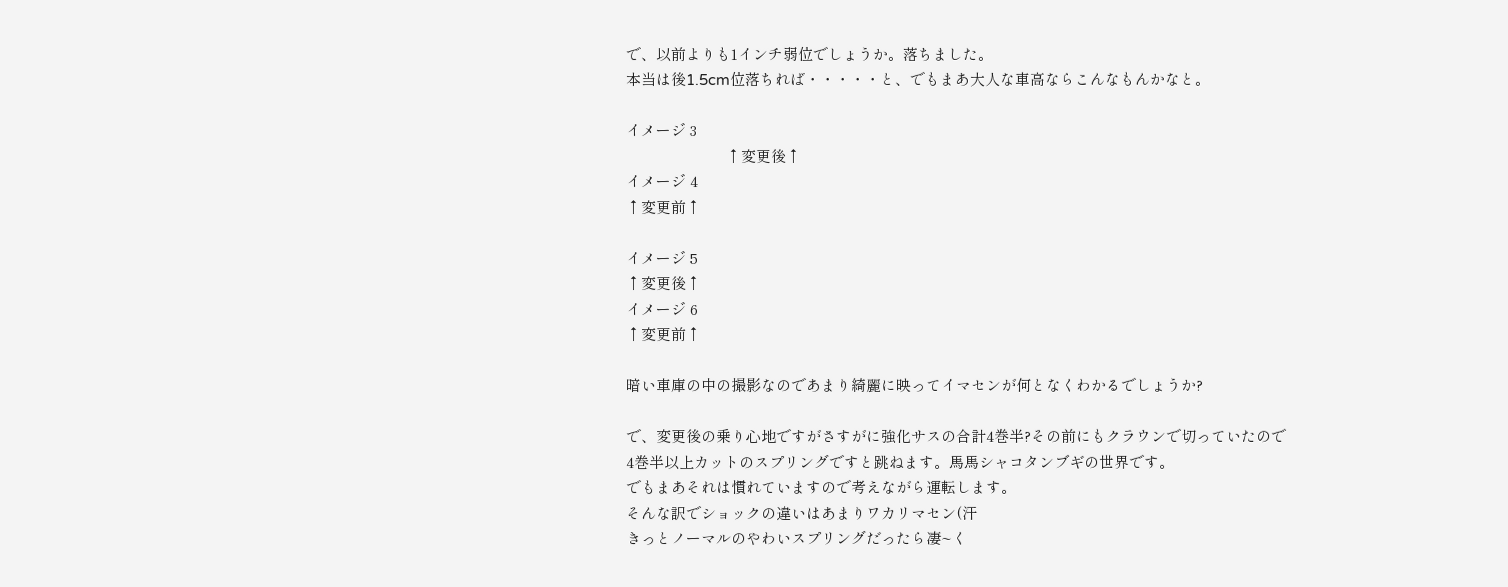で、以前よりも1インチ弱位でしょうか。落ちました。
本当は後1.5cm位落ちれば・・・・・と、でもまあ大人な車高ならこんなもんかなと。

イメージ 3
                         ↑変更後↑
イメージ 4
↑変更前↑

イメージ 5
↑変更後↑
イメージ 6
↑変更前↑

暗い車庫の中の撮影なのであまり綺麗に映ってイマセンが何となくわかるでしょうか?

で、変更後の乗り心地ですがさすがに強化サスの合計4巻半?その前にもクラウンで切っていたので
4巻半以上カットのスプリングですと跳ねます。馬馬シャコタンブギの世界です。
でもまあそれは慣れていますので考えながら運転します。
そんな訳でショックの違いはあまりワカリマセン(汗
きっとノーマルのやわいスプリングだったら凄~く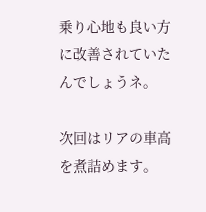乗り心地も良い方に改善されていたんでしょうネ。

次回はリアの車高を煮詰めます。